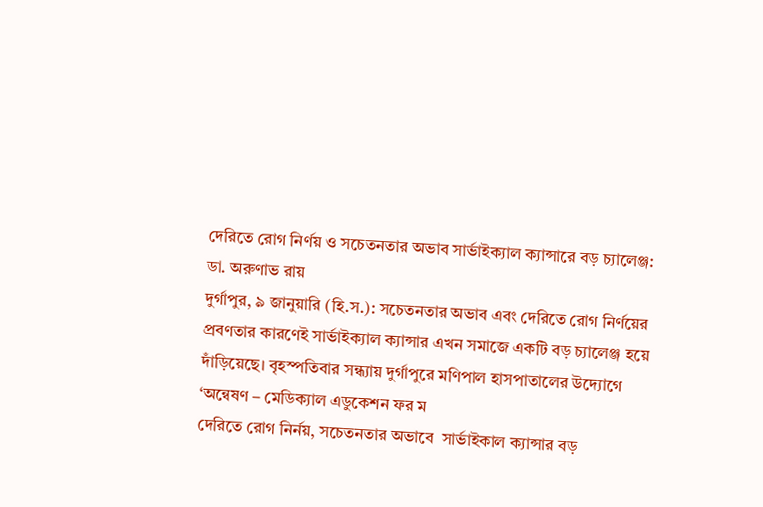দেরিতে রোগ নির্ণয় ও সচেতনতার অভাব সার্ভাইক্যাল ক্যান্সারে বড় চ্যালেঞ্জ: ডা. অরুণাভ রায়
দুর্গাপুর, ৯ জানুয়ারি (হি.স.): সচেতনতার অভাব এবং দেরিতে রোগ নির্ণয়ের প্রবণতার কারণেই সার্ভাইক্যাল ক্যান্সার এখন সমাজে একটি বড় চ্যালেঞ্জ হয়ে দাঁড়িয়েছে। বৃহস্পতিবার সন্ধ্যায় দুর্গাপুরে মণিপাল হাসপাতালের উদ্যোগে ‘অন্বেষণ – মেডিক্যাল এডুকেশন ফর ম
দেরিতে রোগ নির্নয়, সচেতনতার অভাবে  সার্ভাইকাল ক্যান্সার বড়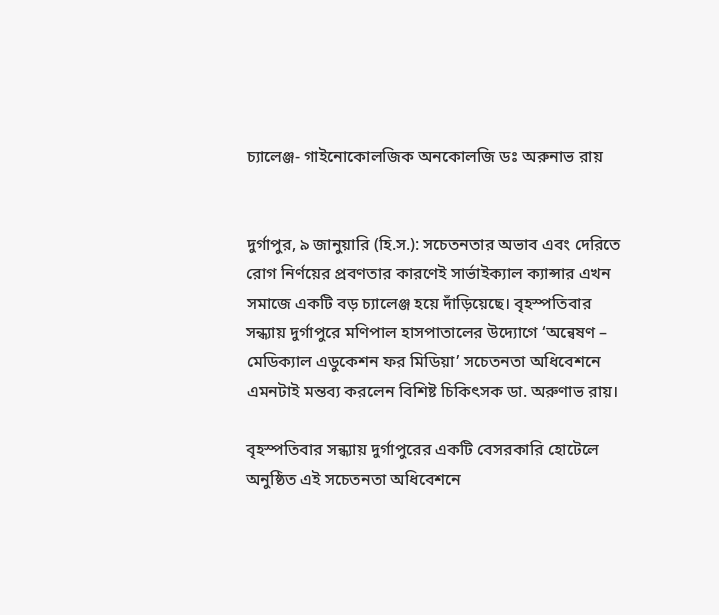চ্যালেঞ্জ- গাইনোকোলজিক অনকোলজি ডঃ অরুনাভ রায়


দুর্গাপুর, ৯ জানুয়ারি (হি.স.): সচেতনতার অভাব এবং দেরিতে রোগ নির্ণয়ের প্রবণতার কারণেই সার্ভাইক্যাল ক্যান্সার এখন সমাজে একটি বড় চ্যালেঞ্জ হয়ে দাঁড়িয়েছে। বৃহস্পতিবার সন্ধ্যায় দুর্গাপুরে মণিপাল হাসপাতালের উদ্যোগে ‘অন্বেষণ – মেডিক্যাল এডুকেশন ফর মিডিয়া’ সচেতনতা অধিবেশনে এমনটাই মন্তব্য করলেন বিশিষ্ট চিকিৎসক ডা. অরুণাভ রায়।

বৃহস্পতিবার সন্ধ্যায় দুর্গাপুরের একটি বেসরকারি হোটেলে অনুষ্ঠিত এই সচেতনতা অধিবেশনে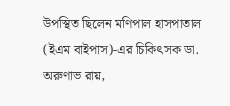উপস্থিত ছিলেন মণিপাল হাসপাতাল (ইএম বাইপাস)-এর চিকিৎসক ডা. অরুণাভ রায়,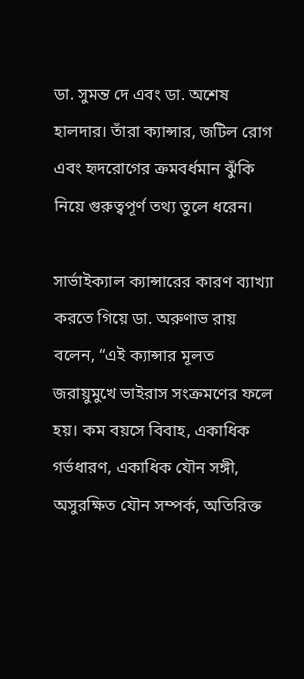ডা. সুমন্ত দে এবং ডা. অশেষ হালদার। তাঁরা ক্যান্সার, জটিল রোগ এবং হৃদরোগের ক্রমবর্ধমান ঝুঁকি নিয়ে গুরুত্বপূর্ণ তথ্য তুলে ধরেন।

সার্ভাইক্যাল ক্যান্সারের কারণ ব্যাখ্যা করতে গিয়ে ডা. অরুণাভ রায় বলেন, “এই ক্যান্সার মূলত জরায়ুমুখে ভাইরাস সংক্রমণের ফলে হয়। কম বয়সে বিবাহ, একাধিক গর্ভধারণ, একাধিক যৌন সঙ্গী, অসুরক্ষিত যৌন সম্পর্ক, অতিরিক্ত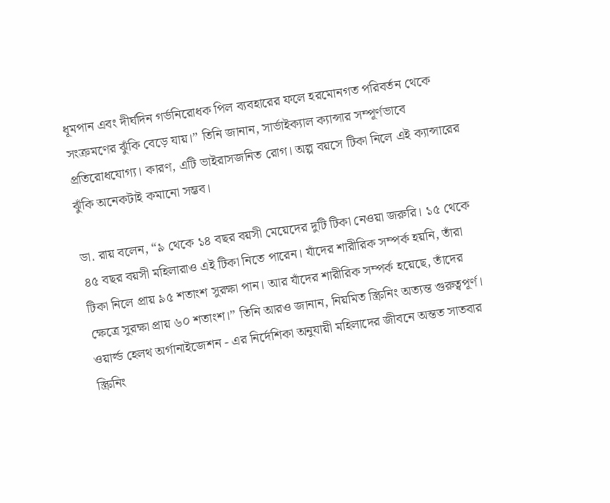ধূমপান এবং দীর্ঘদিন গর্ভনিরোধক পিল ব্যবহারের ফলে হরমোনগত পরিবর্তন থেকে সংক্রমণের ঝুঁকি বেড়ে যায়।” তিনি জানান, সার্ভাইক্যাল ক্যান্সার সম্পূর্ণভাবে প্রতিরোধযোগ্য। কারণ, এটি ভাইরাসজনিত রোগ। অল্প বয়সে টিকা নিলে এই ক্যান্সারের ঝুঁকি অনেকটাই কমানো সম্ভব।

ডা. রায় বলেন, “৯ থেকে ১৪ বছর বয়সী মেয়েদের দুটি টিকা নেওয়া জরুরি। ১৫ থেকে ৪৫ বছর বয়সী মহিলারাও এই টিকা নিতে পারেন। যাঁদের শারীরিক সম্পর্ক হয়নি, তাঁরা টিকা নিলে প্রায় ৯৫ শতাংশ সুরক্ষা পান। আর যাঁদের শারীরিক সম্পর্ক হয়েছে, তাঁদের ক্ষেত্রে সুরক্ষা প্রায় ৬০ শতাংশ।” তিনি আরও জানান, নিয়মিত স্ক্রিনিং অত্যন্ত গুরুত্বপূর্ণ। ওয়ার্ল্ড হেলথ অর্গানাইজেশন - এর নির্দেশিকা অনুযায়ী মহিলাদের জীবনে অন্তত সাতবার স্ক্রিনিং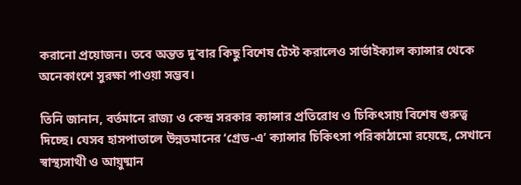করানো প্রয়োজন। তবে অন্তত দু’বার কিছু বিশেষ টেস্ট করালেও সার্ভাইক্যাল ক্যান্সার থেকে অনেকাংশে সুরক্ষা পাওয়া সম্ভব।

তিনি জানান, বর্তমানে রাজ্য ও কেন্দ্র সরকার ক্যান্সার প্রতিরোধ ও চিকিৎসায় বিশেষ গুরুত্ব দিচ্ছে। যেসব হাসপাতালে উন্নতমানের ‘গ্রেড-এ’ ক্যান্সার চিকিৎসা পরিকাঠামো রয়েছে, সেখানে স্বাস্থ্যসাথী ও আয়ুষ্মান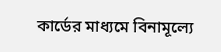কার্ডের মাধ্যমে বিনামূল্যে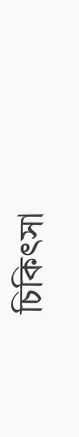চিকিৎসা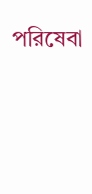পরিষেবা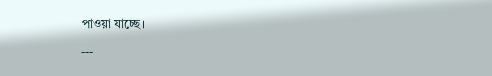পাওয়া যাচ্ছে।

---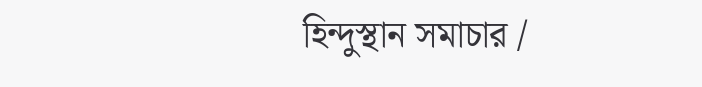হিন্দুস্থান সমাচার /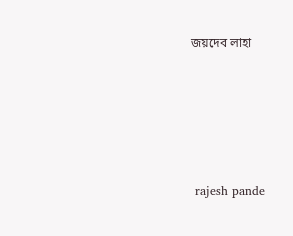জয়দেব লাহা






 rajesh pande